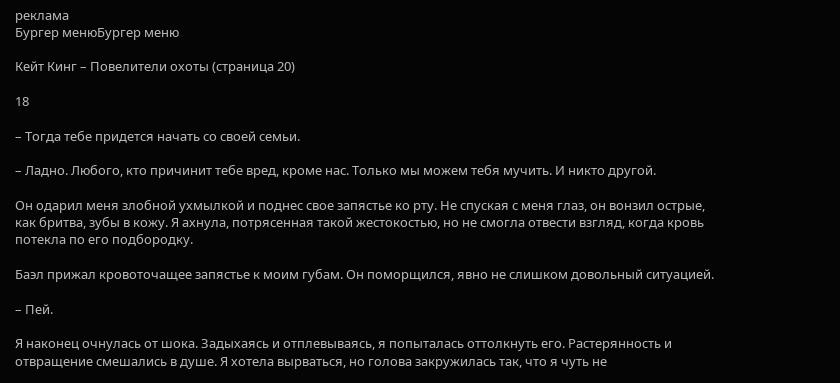реклама
Бургер менюБургер меню

Кейт Кинг – Повелители охоты (страница 20)

18

– Тогда тебе придется начать со своей семьи.

– Ладно. Любого, кто причинит тебе вред, кроме нас. Только мы можем тебя мучить. И никто другой.

Он одарил меня злобной ухмылкой и поднес свое запястье ко рту. Не спуская с меня глаз, он вонзил острые, как бритва, зубы в кожу. Я ахнула, потрясенная такой жестокостью, но не смогла отвести взгляд, когда кровь потекла по его подбородку.

Баэл прижал кровоточащее запястье к моим губам. Он поморщился, явно не слишком довольный ситуацией.

– Пей.

Я наконец очнулась от шока. Задыхаясь и отплевываясь, я попыталась оттолкнуть его. Растерянность и отвращение смешались в душе. Я хотела вырваться, но голова закружилась так, что я чуть не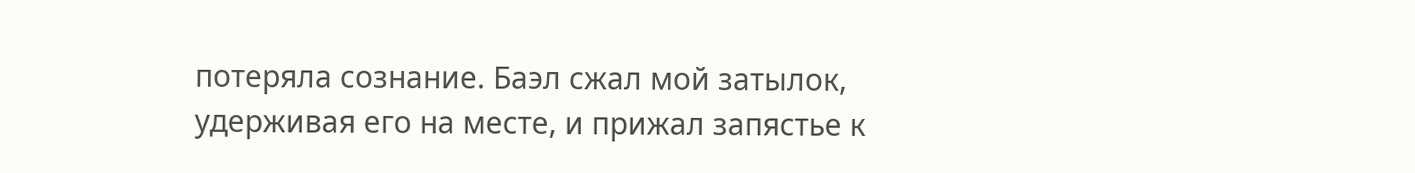потеряла сознание. Баэл сжал мой затылок, удерживая его на месте, и прижал запястье к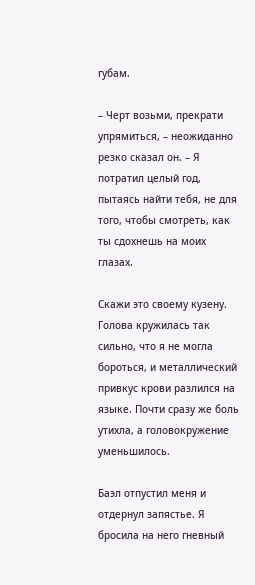губам.

– Черт возьми, прекрати упрямиться, – неожиданно резко сказал он. – Я потратил целый год, пытаясь найти тебя, не для того, чтобы смотреть, как ты сдохнешь на моих глазах.

Скажи это своему кузену. Голова кружилась так сильно, что я не могла бороться, и металлический привкус крови разлился на языке. Почти сразу же боль утихла, а головокружение уменьшилось.

Баэл отпустил меня и отдернул запястье. Я бросила на него гневный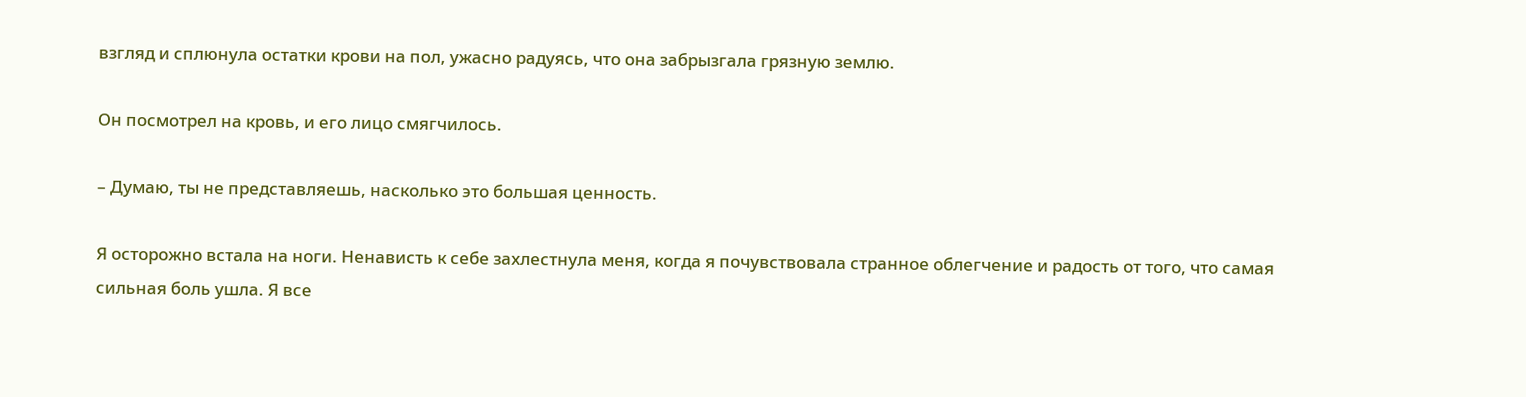взгляд и сплюнула остатки крови на пол, ужасно радуясь, что она забрызгала грязную землю.

Он посмотрел на кровь, и его лицо смягчилось.

– Думаю, ты не представляешь, насколько это большая ценность.

Я осторожно встала на ноги. Ненависть к себе захлестнула меня, когда я почувствовала странное облегчение и радость от того, что самая сильная боль ушла. Я все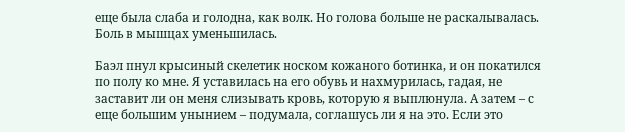еще была слаба и голодна, как волк. Но голова больше не раскалывалась. Боль в мышцах уменьшилась.

Баэл пнул крысиный скелетик носком кожаного ботинка, и он покатился по полу ко мне. Я уставилась на его обувь и нахмурилась, гадая, не заставит ли он меня слизывать кровь, которую я выплюнула. А затем – с еще большим унынием – подумала, соглашусь ли я на это. Если это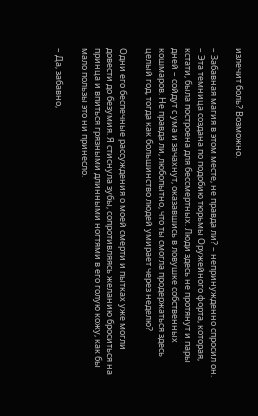излечит боль? Возможно.

– Забавная магия в этом месте, не правда ли? – непринужденно спросил он. – Эта темница создана по подобию тюрьмы Оружейного форта, которая, кстати, была построена для бессмертных. Люди здесь не протянут и пары дней – сойдут с ума и зачахнут, оказавшись в ловушке собственных кошмаров. Не правда ли, любопытно, что ты смогла продержаться здесь целый год, тогда как большинство людей умирает через неделю?

Одни его беспечные рассуждения о моей смерти и пытках уже могли довести до безумия. Я стиснула зубы, сопротивляясь желанию броситься на принца и впиться грязными длинными ногтями в его голую кожу, как бы мало пользы это ни принесло.

– Да, забавно,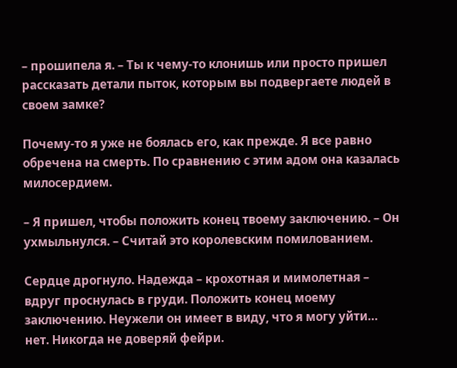– прошипела я. – Ты к чему-то клонишь или просто пришел рассказать детали пыток, которым вы подвергаете людей в своем замке?

Почему-то я уже не боялась его, как прежде. Я все равно обречена на смерть. По сравнению с этим адом она казалась милосердием.

– Я пришел, чтобы положить конец твоему заключению. – Он ухмыльнулся. – Считай это королевским помилованием.

Сердце дрогнуло. Надежда – крохотная и мимолетная – вдруг проснулась в груди. Положить конец моему заключению. Неужели он имеет в виду, что я могу уйти… нет. Никогда не доверяй фейри.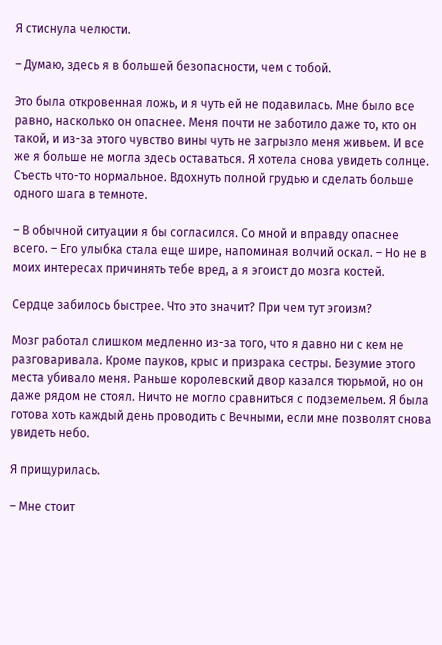Я стиснула челюсти.

– Думаю, здесь я в большей безопасности, чем с тобой.

Это была откровенная ложь, и я чуть ей не подавилась. Мне было все равно, насколько он опаснее. Меня почти не заботило даже то, кто он такой, и из-за этого чувство вины чуть не загрызло меня живьем. И все же я больше не могла здесь оставаться. Я хотела снова увидеть солнце. Съесть что-то нормальное. Вдохнуть полной грудью и сделать больше одного шага в темноте.

– В обычной ситуации я бы согласился. Со мной и вправду опаснее всего. – Его улыбка стала еще шире, напоминая волчий оскал. – Но не в моих интересах причинять тебе вред, а я эгоист до мозга костей.

Сердце забилось быстрее. Что это значит? При чем тут эгоизм?

Мозг работал слишком медленно из-за того, что я давно ни с кем не разговаривала. Кроме пауков, крыс и призрака сестры. Безумие этого места убивало меня. Раньше королевский двор казался тюрьмой, но он даже рядом не стоял. Ничто не могло сравниться с подземельем. Я была готова хоть каждый день проводить с Вечными, если мне позволят снова увидеть небо.

Я прищурилась.

– Мне стоит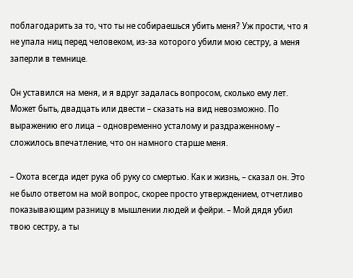поблагодарить за то, что ты не собираешься убить меня? Уж прости, что я не упала ниц перед человеком, из-за которого убили мою сестру, а меня заперли в темнице.

Он уставился на меня, и я вдруг задалась вопросом, сколько ему лет. Может быть, двадцать или двести – сказать на вид невозможно. По выражению его лица – одновременно усталому и раздраженному – сложилось впечатление, что он намного старше меня.

– Охота всегда идет рука об руку со смертью. Как и жизнь, – сказал он. Это не было ответом на мой вопрос, скорее просто утверждением, отчетливо показывающим разницу в мышлении людей и фейри. – Мой дядя убил твою сестру, а ты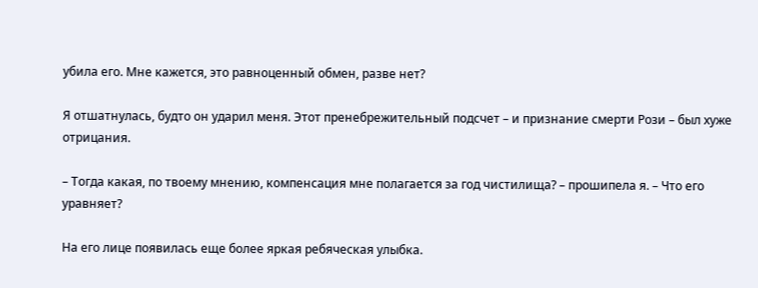убила его. Мне кажется, это равноценный обмен, разве нет?

Я отшатнулась, будто он ударил меня. Этот пренебрежительный подсчет – и признание смерти Рози – был хуже отрицания.

– Тогда какая, по твоему мнению, компенсация мне полагается за год чистилища? – прошипела я. – Что его уравняет?

На его лице появилась еще более яркая ребяческая улыбка.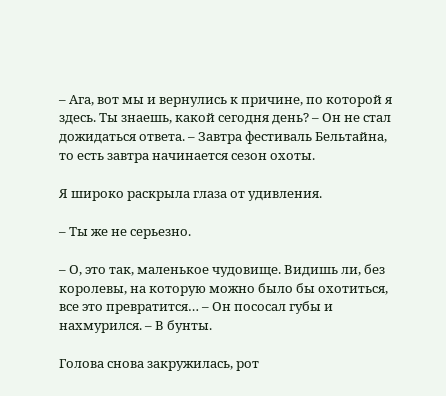– Ага, вот мы и вернулись к причине, по которой я здесь. Ты знаешь, какой сегодня день? – Он не стал дожидаться ответа. – Завтра фестиваль Бельтайна, то есть завтра начинается сезон охоты.

Я широко раскрыла глаза от удивления.

– Ты же не серьезно.

– О, это так, маленькое чудовище. Видишь ли, без королевы, на которую можно было бы охотиться, все это превратится… – Он пососал губы и нахмурился. – В бунты.

Голова снова закружилась, рот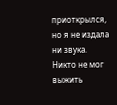приоткрылся, но я не издала ни звука. Никто не мог выжить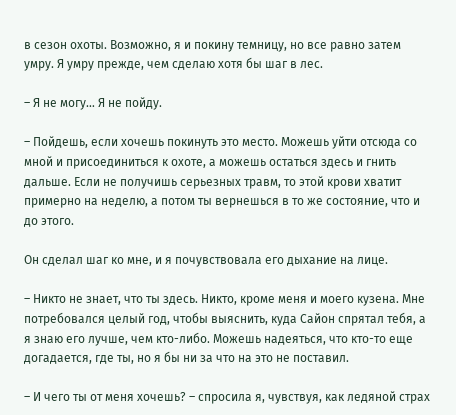в сезон охоты. Возможно, я и покину темницу, но все равно затем умру. Я умру прежде, чем сделаю хотя бы шаг в лес.

– Я не могу… Я не пойду.

– Пойдешь, если хочешь покинуть это место. Можешь уйти отсюда со мной и присоединиться к охоте, а можешь остаться здесь и гнить дальше. Если не получишь серьезных травм, то этой крови хватит примерно на неделю, а потом ты вернешься в то же состояние, что и до этого.

Он сделал шаг ко мне, и я почувствовала его дыхание на лице.

– Никто не знает, что ты здесь. Никто, кроме меня и моего кузена. Мне потребовался целый год, чтобы выяснить, куда Сайон спрятал тебя, а я знаю его лучше, чем кто-либо. Можешь надеяться, что кто-то еще догадается, где ты, но я бы ни за что на это не поставил.

– И чего ты от меня хочешь? – спросила я, чувствуя, как ледяной страх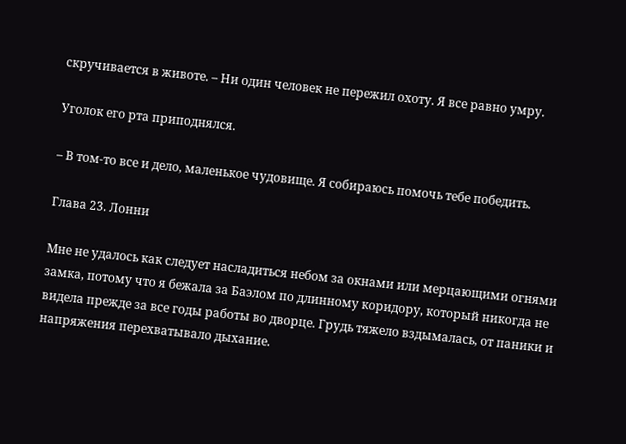скручивается в животе. – Ни один человек не пережил охоту. Я все равно умру.

Уголок его рта приподнялся.

– В том-то все и дело, маленькое чудовище. Я собираюсь помочь тебе победить.

Глава 23. Лонни

Мне не удалось как следует насладиться небом за окнами или мерцающими огнями замка, потому что я бежала за Баэлом по длинному коридору, который никогда не видела прежде за все годы работы во дворце. Грудь тяжело вздымалась, от паники и напряжения перехватывало дыхание.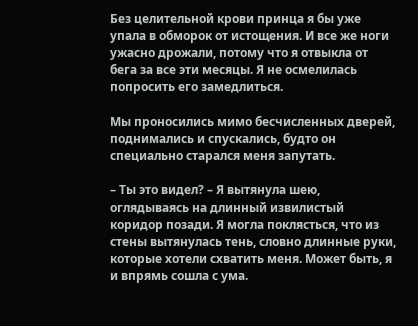Без целительной крови принца я бы уже упала в обморок от истощения. И все же ноги ужасно дрожали, потому что я отвыкла от бега за все эти месяцы. Я не осмелилась попросить его замедлиться.

Мы проносились мимо бесчисленных дверей, поднимались и спускались, будто он специально старался меня запутать.

– Ты это видел? – Я вытянула шею, оглядываясь на длинный извилистый коридор позади. Я могла поклясться, что из стены вытянулась тень, словно длинные руки, которые хотели схватить меня. Может быть, я и впрямь сошла с ума.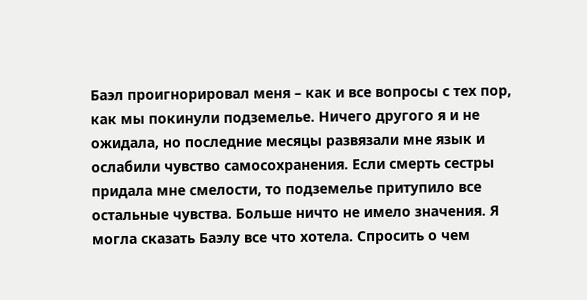Баэл проигнорировал меня – как и все вопросы с тех пор, как мы покинули подземелье. Ничего другого я и не ожидала, но последние месяцы развязали мне язык и ослабили чувство самосохранения. Если смерть сестры придала мне смелости, то подземелье притупило все остальные чувства. Больше ничто не имело значения. Я могла сказать Баэлу все что хотела. Спросить о чем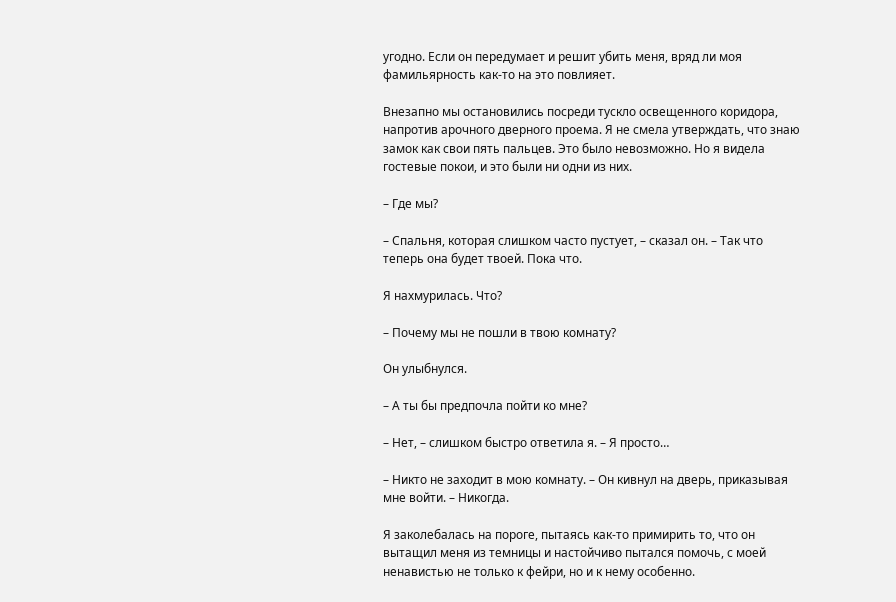угодно. Если он передумает и решит убить меня, вряд ли моя фамильярность как-то на это повлияет.

Внезапно мы остановились посреди тускло освещенного коридора, напротив арочного дверного проема. Я не смела утверждать, что знаю замок как свои пять пальцев. Это было невозможно. Но я видела гостевые покои, и это были ни одни из них.

– Где мы?

– Спальня, которая слишком часто пустует, – сказал он. – Так что теперь она будет твоей. Пока что.

Я нахмурилась. Что?

– Почему мы не пошли в твою комнату?

Он улыбнулся.

– А ты бы предпочла пойти ко мне?

– Нет, – слишком быстро ответила я. – Я просто…

– Никто не заходит в мою комнату. – Он кивнул на дверь, приказывая мне войти. – Никогда.

Я заколебалась на пороге, пытаясь как-то примирить то, что он вытащил меня из темницы и настойчиво пытался помочь, с моей ненавистью не только к фейри, но и к нему особенно.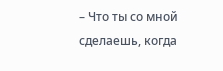– Что ты со мной сделаешь, когда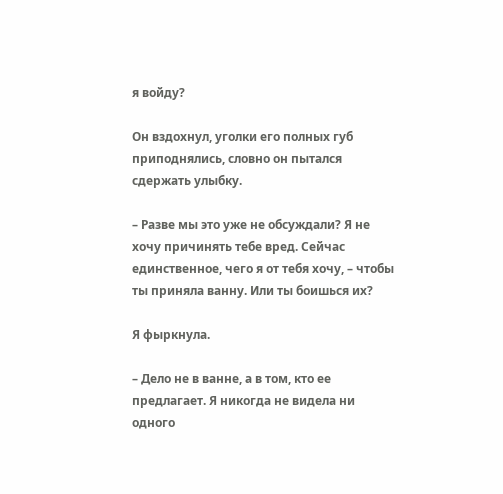я войду?

Он вздохнул, уголки его полных губ приподнялись, словно он пытался сдержать улыбку.

– Разве мы это уже не обсуждали? Я не хочу причинять тебе вред. Сейчас единственное, чего я от тебя хочу, – чтобы ты приняла ванну. Или ты боишься их?

Я фыркнула.

– Дело не в ванне, а в том, кто ее предлагает. Я никогда не видела ни одного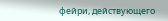фейри, действующего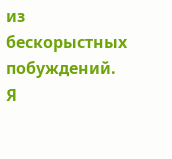из бескорыстных побуждений. Я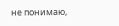не понимаю,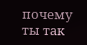почему ты так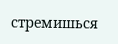стремишься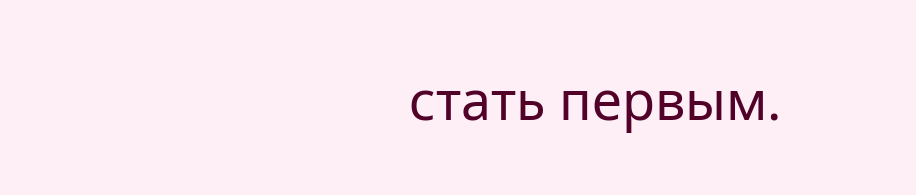стать первым.